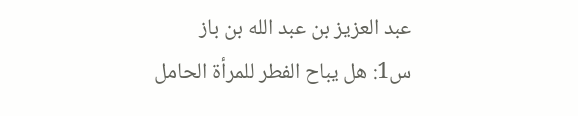عبد العزيز بن عبد الله بن باز
س1: هل يباح الفطر للمرأة الحامل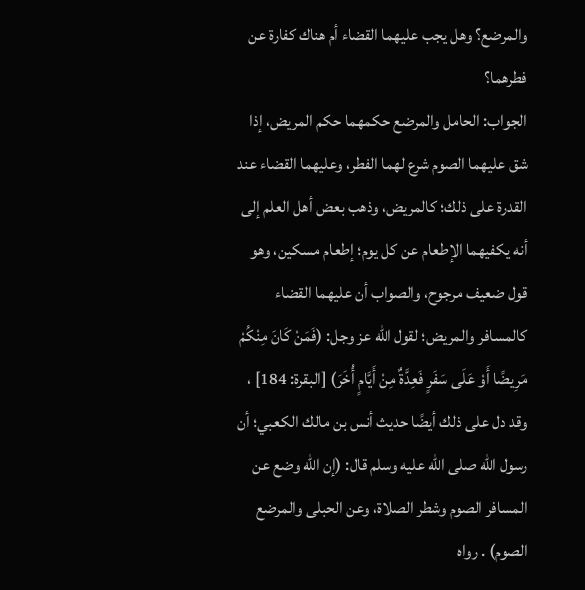والمرضع؟ وهل يجب عليهما القضاء أم هناك كفارة عن فطرهما؟
الجواب: الحامل والمرضع حكمهما حكم المريض، إذا شق عليهما الصوم شرع لهما الفطر، وعليهما القضاء عند القدرة على ذلك؛ كالمريض، وذهب بعض أهل العلم إلى أنه يكفيهما الإطعام عن كل يوم؛ إطعام مسكين، وهو قول ضعيف مرجوح، والصواب أن عليهما القضاء كالمسافر والمريض؛ لقول الله عز وجل: (فَمَنْ كَانَ مِنْكُمْ مَرِيضًا أَوْ عَلَى سَفَرٍ فَعِدَّةٌ مِنْ أَيَّامٍ أُخَرَ) [البقرة: 184] ، وقد دل على ذلك أيضًا حديث أنس بن مالك الكعبي؛ أن رسول الله صلى الله عليه وسلم قال: (إن الله وضع عن المسافر الصوم وشطر الصلاة، وعن الحبلى والمرضع الصوم) . رواه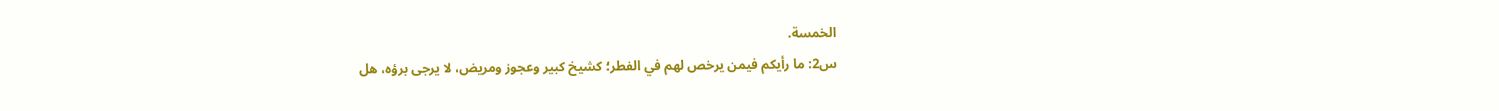الخمسة.
س2: ما رأيكم فيمن يرخص لهم في الفطر؛ كشيخ كبير وعجوز ومريض، لا يرجى برؤه، هل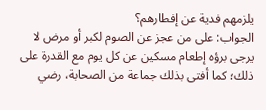يلزمهم فدية عن إفطارهم؟
الجواب: على من عجز عن الصوم لكبر أو مرض لا يرجى برؤه إطعام مسكين عن كل يوم مع القدرة على ذلك؛ كما أفتى بذلك جماعة من الصحابة، رضي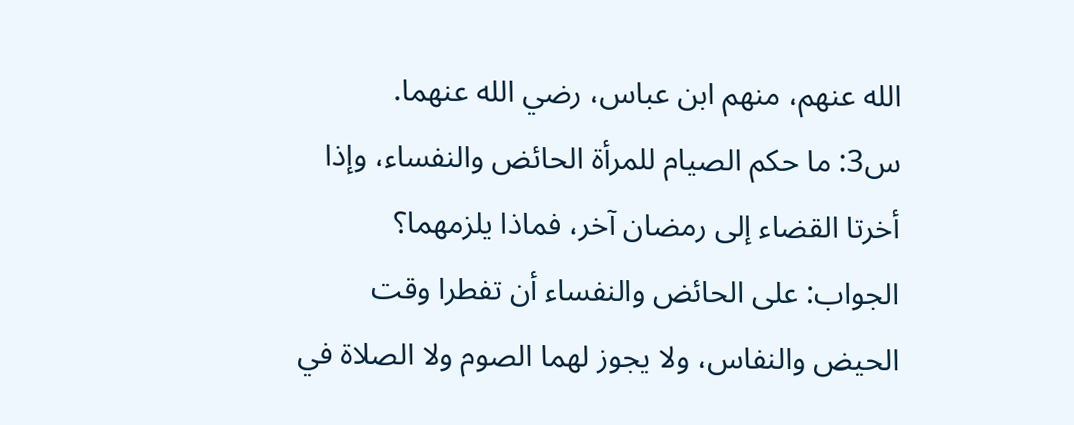الله عنهم، منهم ابن عباس، رضي الله عنهما.
س3: ما حكم الصيام للمرأة الحائض والنفساء، وإذا أخرتا القضاء إلى رمضان آخر، فماذا يلزمهما؟
الجواب: على الحائض والنفساء أن تفطرا وقت الحيض والنفاس، ولا يجوز لهما الصوم ولا الصلاة في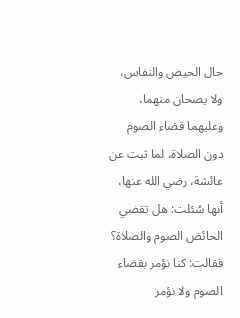حال الحيض والنفاس، ولا يصحان منهما، وعليهما قضاء الصوم دون الصلاة، لما ثبت عن عائشة، رضي الله عنها، أنها سُئلت: هل تقضي الحائض الصوم والصلاة؟ فقالت: كنا نؤمر بقضاء الصوم ولا نؤمر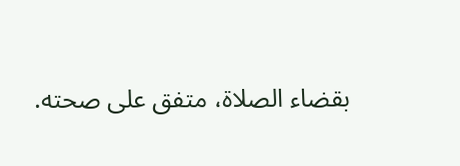بقضاء الصلاة، متفق على صحته.